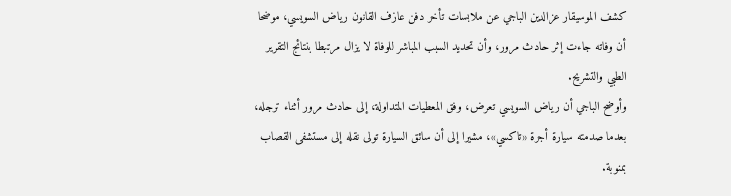كشف الموسيقار عزالدين الباجي عن ملابسات تأخر دفن عازف القانون رياض السويسي، موضحا أن وفاته جاءت إثر حادث مرور، وأن تحديد السبب المباشر للوفاة لا يزال مرتبطا بنتائج التقرير الطبي والتشريح.
وأوضح الباجي أن رياض السويسي تعرض، وفق المعطيات المتداولة، إلى حادث مرور أثناء ترجله، بعدما صدمته سيارة أجرة «تاكسي»، مشيرا إلى أن سائق السيارة تولى نقله إلى مستشفى القصاب بمنوبة.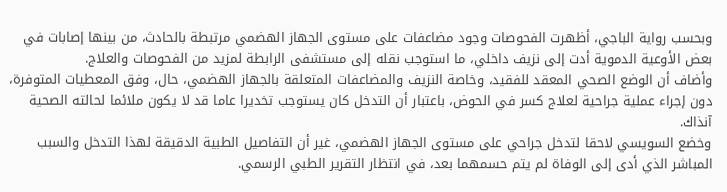وبحسب رواية الباجي، أظهرت الفحوصات وجود مضاعفات على مستوى الجهاز الهضمي مرتبطة بالحادث، من بينها إصابات في بعض الأوعية الدموية أدت إلى نزيف داخلي، ما استوجب نقله إلى مستشفى الرابطة لمزيد من الفحوصات والعلاج.
وأضاف أن الوضع الصحي المعقد للفقيد، وخاصة النزيف والمضاعفات المتعلقة بالجهاز الهضمي، حال، وفق المعطيات المتوفرة، دون إجراء عملية جراحية لعلاج كسر في الحوض، باعتبار أن التدخل كان يستوجب تخديرا عاما قد لا يكون ملائما لحالته الصحية آنذاك.
وخضع السويسي لاحقا لتدخل جراحي على مستوى الجهاز الهضمي، غير أن التفاصيل الطبية الدقيقة لهذا التدخل والسبب المباشر الذي أدى إلى الوفاة لم يتم حسمهما بعد، في انتظار التقرير الطبي الرسمي.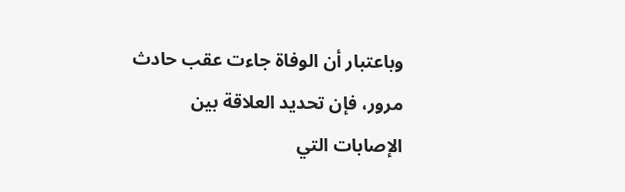وباعتبار أن الوفاة جاءت عقب حادث مرور، فإن تحديد العلاقة بين الإصابات التي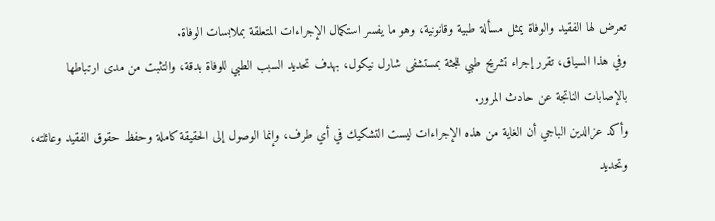تعرض لها الفقيد والوفاة يمثل مسألة طبية وقانونية، وهو ما يفسر استكمال الإجراءات المتعلقة بملابسات الوفاة.
وفي هذا السياق، تقرر إجراء تشريح طبي للجثة بمستشفى شارل نيكول، بهدف تحديد السبب الطبي للوفاة بدقة، والتثبت من مدى ارتباطها بالإصابات الناتجة عن حادث المرور.
وأكد عزالدين الباجي أن الغاية من هذه الإجراءات ليست التشكيك في أي طرف، وإنما الوصول إلى الحقيقة كاملة وحفظ حقوق الفقيد وعائلته، وتحديد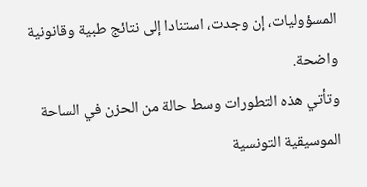المسؤوليات، إن وجدت، استنادا إلى نتائج طبية وقانونية واضحة.
وتأتي هذه التطورات وسط حالة من الحزن في الساحة الموسيقية التونسية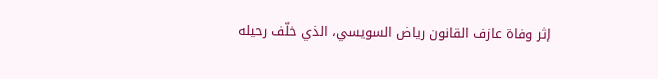إثر وفاة عازف القانون رياض السويسي، الذي خلّف رحيله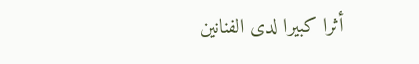أثرا كبيرا لدى الفنانين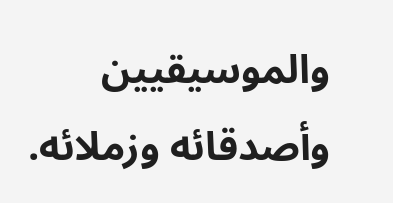والموسيقيين وأصدقائه وزملائه.